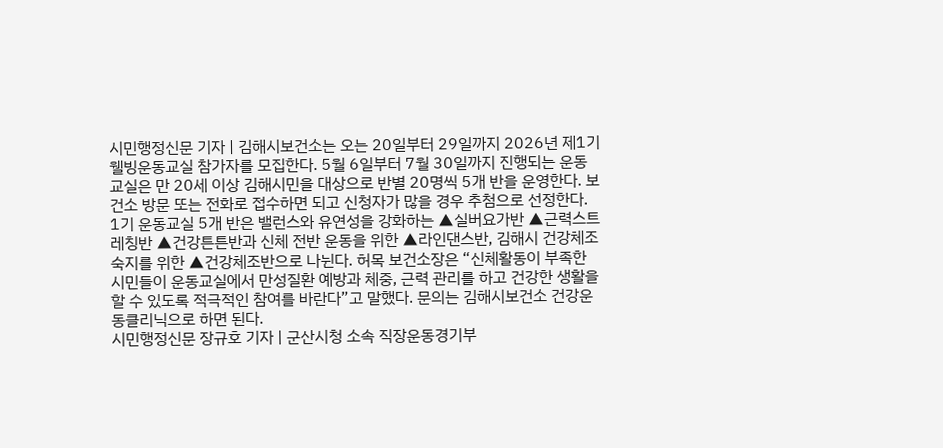시민행정신문 기자 | 김해시보건소는 오는 20일부터 29일까지 2026년 제1기 웰빙운동교실 참가자를 모집한다. 5월 6일부터 7월 30일까지 진행되는 운동교실은 만 20세 이상 김해시민을 대상으로 반별 20명씩 5개 반을 운영한다. 보건소 방문 또는 전화로 접수하면 되고 신청자가 많을 경우 추첨으로 선정한다. 1기 운동교실 5개 반은 밸런스와 유연성을 강화하는 ▲실버요가반 ▲근력스트레칭반 ▲건강튼튼반과 신체 전반 운동을 위한 ▲라인댄스반, 김해시 건강체조 숙지를 위한 ▲건강체조반으로 나뉜다. 허목 보건소장은 “신체활동이 부족한 시민들이 운동교실에서 만성질환 예방과 체중, 근력 관리를 하고 건강한 생활을 할 수 있도록 적극적인 참여를 바란다”고 말했다. 문의는 김해시보건소 건강운동클리닉으로 하면 된다.
시민행정신문 장규호 기자 | 군산시청 소속 직장운동경기부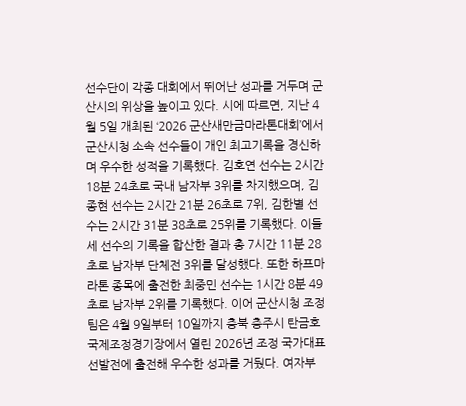선수단이 각종 대회에서 뛰어난 성과를 거두며 군산시의 위상을 높이고 있다. 시에 따르면, 지난 4월 5일 개최된 ‘2026 군산새만금마라톤대회’에서 군산시청 소속 선수들이 개인 최고기록을 경신하며 우수한 성적을 기록했다. 김호연 선수는 2시간 18분 24초로 국내 남자부 3위를 차지했으며, 김종현 선수는 2시간 21분 26초로 7위, 김한별 선수는 2시간 31분 38초로 25위를 기록했다. 이들 세 선수의 기록을 합산한 결과 총 7시간 11분 28초로 남자부 단체전 3위를 달성했다. 또한 하프마라톤 종목에 출전한 최중민 선수는 1시간 8분 49초로 남자부 2위를 기록했다. 이어 군산시청 조정팀은 4월 9일부터 10일까지 충북 충주시 탄금호 국제조정경기장에서 열린 2026년 조정 국가대표 선발전에 출전해 우수한 성과를 거뒀다. 여자부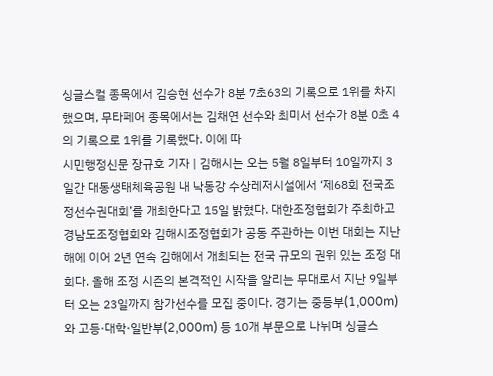싱글스컬 종목에서 김승현 선수가 8분 7초63의 기록으로 1위를 차지했으며, 무타페어 종목에서는 김채연 선수와 최미서 선수가 8분 0초 4의 기록으로 1위를 기록했다. 이에 따
시민행정신문 장규호 기자 | 김해시는 오는 5월 8일부터 10일까지 3일간 대동생태체육공원 내 낙동강 수상레저시설에서 ‘제68회 전국조정선수권대회’를 개최한다고 15일 밝혔다. 대한조정협회가 주최하고 경남도조정협회와 김해시조정협회가 공동 주관하는 이번 대회는 지난해에 이어 2년 연속 김해에서 개최되는 전국 규모의 권위 있는 조정 대회다. 올해 조정 시즌의 본격적인 시작을 알리는 무대로서 지난 9일부터 오는 23일까지 참가선수를 모집 중이다. 경기는 중등부(1,000m)와 고등·대학·일반부(2,000m) 등 10개 부문으로 나뉘며 싱글스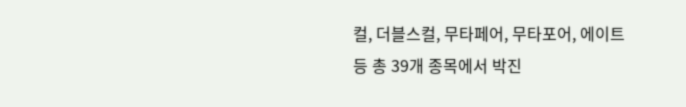컬, 더블스컬, 무타페어, 무타포어, 에이트 등 총 39개 종목에서 박진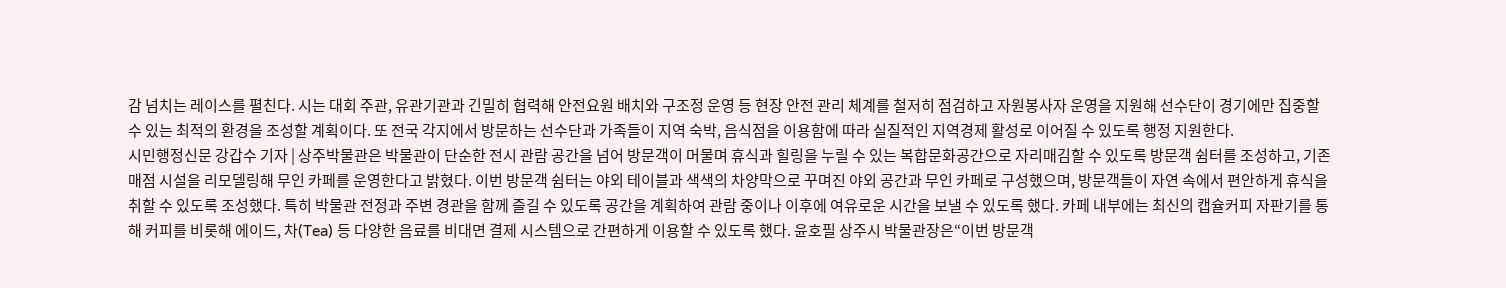감 넘치는 레이스를 펼친다. 시는 대회 주관, 유관기관과 긴밀히 협력해 안전요원 배치와 구조정 운영 등 현장 안전 관리 체계를 철저히 점검하고 자원봉사자 운영을 지원해 선수단이 경기에만 집중할 수 있는 최적의 환경을 조성할 계획이다. 또 전국 각지에서 방문하는 선수단과 가족들이 지역 숙박, 음식점을 이용함에 따라 실질적인 지역경제 활성로 이어질 수 있도록 행정 지원한다.
시민행정신문 강갑수 기자 | 상주박물관은 박물관이 단순한 전시 관람 공간을 넘어 방문객이 머물며 휴식과 힐링을 누릴 수 있는 복합문화공간으로 자리매김할 수 있도록 방문객 쉼터를 조성하고, 기존 매점 시설을 리모델링해 무인 카페를 운영한다고 밝혔다. 이번 방문객 쉼터는 야외 테이블과 색색의 차양막으로 꾸며진 야외 공간과 무인 카페로 구성했으며, 방문객들이 자연 속에서 편안하게 휴식을 취할 수 있도록 조성했다. 특히 박물관 전정과 주변 경관을 함께 즐길 수 있도록 공간을 계획하여 관람 중이나 이후에 여유로운 시간을 보낼 수 있도록 했다. 카페 내부에는 최신의 캡슐커피 자판기를 통해 커피를 비롯해 에이드, 차(Tea) 등 다양한 음료를 비대면 결제 시스템으로 간편하게 이용할 수 있도록 했다. 윤호필 상주시 박물관장은“이번 방문객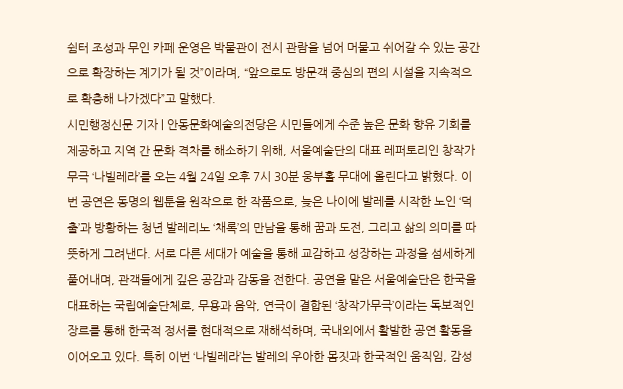쉼터 조성과 무인 카페 운영은 박물관이 전시 관람을 넘어 머물고 쉬어갈 수 있는 공간으로 확장하는 계기가 될 것”이라며, “앞으로도 방문객 중심의 편의 시설을 지속적으로 확충해 나가겠다”고 말했다.
시민행정신문 기자 | 안동문화예술의전당은 시민들에게 수준 높은 문화 향유 기회를 제공하고 지역 간 문화 격차를 해소하기 위해, 서울예술단의 대표 레퍼토리인 창작가무극 ‘나빌레라’를 오는 4월 24일 오후 7시 30분 웅부홀 무대에 올린다고 밝혔다. 이번 공연은 동명의 웹툰을 원작으로 한 작품으로, 늦은 나이에 발레를 시작한 노인 ‘덕출’과 방황하는 청년 발레리노 ‘채록’의 만남을 통해 꿈과 도전, 그리고 삶의 의미를 따뜻하게 그려낸다. 서로 다른 세대가 예술을 통해 교감하고 성장하는 과정을 섬세하게 풀어내며, 관객들에게 깊은 공감과 감동을 전한다. 공연을 맡은 서울예술단은 한국을 대표하는 국립예술단체로, 무용과 음악, 연극이 결합된 ‘창작가무극’이라는 독보적인 장르를 통해 한국적 정서를 현대적으로 재해석하며, 국내외에서 활발한 공연 활동을 이어오고 있다. 특히 이번 ‘나빌레라’는 발레의 우아한 몸짓과 한국적인 움직임, 감성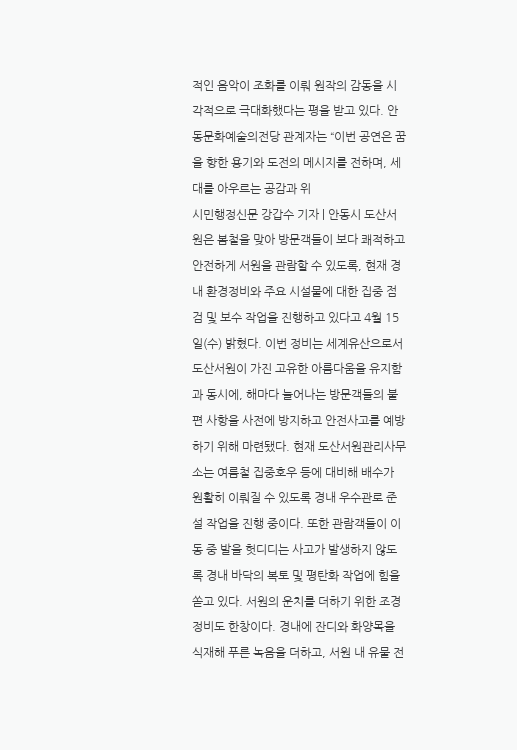적인 음악이 조화를 이뤄 원작의 감동을 시각적으로 극대화했다는 평을 받고 있다. 안동문화예술의전당 관계자는 “이번 공연은 꿈을 향한 용기와 도전의 메시지를 전하며, 세대를 아우르는 공감과 위
시민행정신문 강갑수 기자 | 안동시 도산서원은 봄철을 맞아 방문객들이 보다 쾌적하고 안전하게 서원을 관람할 수 있도록, 현재 경내 환경정비와 주요 시설물에 대한 집중 점검 및 보수 작업을 진행하고 있다고 4월 15일(수) 밝혔다. 이번 정비는 세계유산으로서 도산서원이 가진 고유한 아름다움을 유지함과 동시에, 해마다 늘어나는 방문객들의 불편 사항을 사전에 방지하고 안전사고를 예방하기 위해 마련됐다. 현재 도산서원관리사무소는 여름철 집중호우 등에 대비해 배수가 원활히 이뤄질 수 있도록 경내 우수관로 준설 작업을 진행 중이다. 또한 관람객들이 이동 중 발을 헛디디는 사고가 발생하지 않도록 경내 바닥의 복토 및 평탄화 작업에 힘을 쏟고 있다. 서원의 운치를 더하기 위한 조경 정비도 한창이다. 경내에 잔디와 화양목을 식재해 푸른 녹음을 더하고, 서원 내 유물 전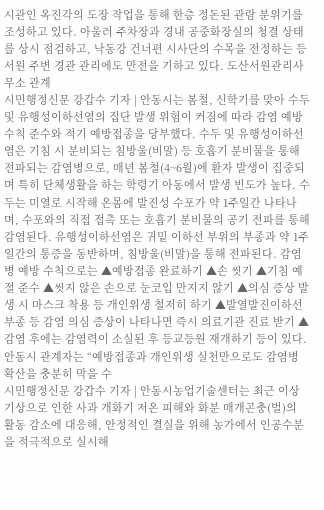시관인 옥진각의 도장 작업을 통해 한층 정돈된 관람 분위기를 조성하고 있다. 아울러 주차장과 경내 공중화장실의 청결 상태를 상시 점검하고, 낙동강 건너편 시사단의 수목을 전정하는 등 서원 주변 경관 관리에도 만전을 기하고 있다. 도산서원관리사무소 관계
시민행정신문 강갑수 기자 | 안동시는 봄철, 신학기를 맞아 수두 및 유행성이하선염의 집단 발생 위험이 커짐에 따라 감염 예방 수칙 준수와 적기 예방접종을 당부했다. 수두 및 유행성이하선염은 기침 시 분비되는 침방울(비말) 등 호흡기 분비물을 통해 전파되는 감염병으로, 매년 봄철(4~6월)에 환자 발생이 집중되며 특히 단체생활을 하는 학령기 아동에서 발생 빈도가 높다. 수두는 미열로 시작해 온몸에 발진성 수포가 약 1주일간 나타나며, 수포와의 직접 접촉 또는 호흡기 분비물의 공기 전파를 통해 감염된다. 유행성이하선염은 귀밑 이하선 부위의 부종과 약 1주일간의 통증을 동반하며, 침방울(비말)을 통해 전파된다. 감염병 예방 수칙으로는 ▲예방접종 완료하기 ▲손 씻기 ▲기침 예절 준수 ▲씻지 않은 손으로 눈코입 만지지 않기 ▲의심 증상 발생 시 마스크 착용 등 개인위생 철저히 하기 ▲발열발진이하선 부종 등 감염 의심 증상이 나타나면 즉시 의료기관 진료 받기 ▲감염 후에는 감염력이 소실된 후 등교등원 재개하기 등이 있다. 안동시 관계자는 “예방접종과 개인위생 실천만으로도 감염병 확산을 충분히 막을 수
시민행정신문 강갑수 기자 | 안동시농업기술센터는 최근 이상기상으로 인한 사과 개화기 저온 피해와 화분 매개곤충(벌)의 활동 감소에 대응해, 안정적인 결실을 위해 농가에서 인공수분을 적극적으로 실시해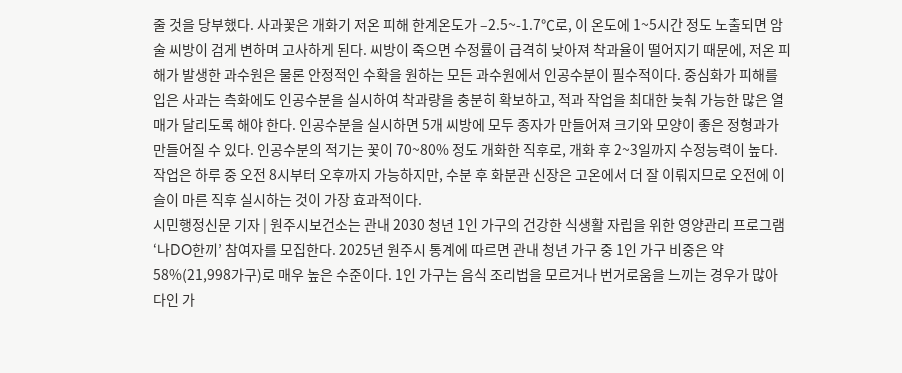줄 것을 당부했다. 사과꽃은 개화기 저온 피해 한계온도가 –2.5~-1.7℃로, 이 온도에 1~5시간 정도 노출되면 암술 씨방이 검게 변하며 고사하게 된다. 씨방이 죽으면 수정률이 급격히 낮아져 착과율이 떨어지기 때문에, 저온 피해가 발생한 과수원은 물론 안정적인 수확을 원하는 모든 과수원에서 인공수분이 필수적이다. 중심화가 피해를 입은 사과는 측화에도 인공수분을 실시하여 착과량을 충분히 확보하고, 적과 작업을 최대한 늦춰 가능한 많은 열매가 달리도록 해야 한다. 인공수분을 실시하면 5개 씨방에 모두 종자가 만들어져 크기와 모양이 좋은 정형과가 만들어질 수 있다. 인공수분의 적기는 꽃이 70~80% 정도 개화한 직후로, 개화 후 2~3일까지 수정능력이 높다. 작업은 하루 중 오전 8시부터 오후까지 가능하지만, 수분 후 화분관 신장은 고온에서 더 잘 이뤄지므로 오전에 이슬이 마른 직후 실시하는 것이 가장 효과적이다.
시민행정신문 기자 | 원주시보건소는 관내 2030 청년 1인 가구의 건강한 식생활 자립을 위한 영양관리 프로그램 ‘나DO한끼’ 참여자를 모집한다. 2025년 원주시 통계에 따르면 관내 청년 가구 중 1인 가구 비중은 약 58%(21,998가구)로 매우 높은 수준이다. 1인 가구는 음식 조리법을 모르거나 번거로움을 느끼는 경우가 많아 다인 가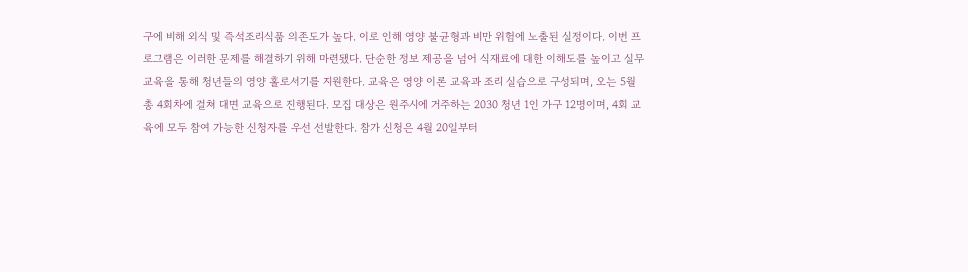구에 비해 외식 및 즉석조리식품 의존도가 높다. 이로 인해 영양 불균형과 비만 위험에 노출된 실정이다. 이번 프로그램은 이러한 문제를 해결하기 위해 마련됐다. 단순한 정보 제공을 넘어 식재료에 대한 이해도를 높이고 실무 교육을 통해 청년들의 영양 홀로서기를 지원한다. 교육은 영양 이론 교육과 조리 실습으로 구성되며, 오는 5월 총 4회차에 걸쳐 대면 교육으로 진행된다. 모집 대상은 원주시에 거주하는 2030 청년 1인 가구 12명이며, 4회 교육에 모두 참여 가능한 신청자를 우선 선발한다. 참가 신청은 4월 20일부터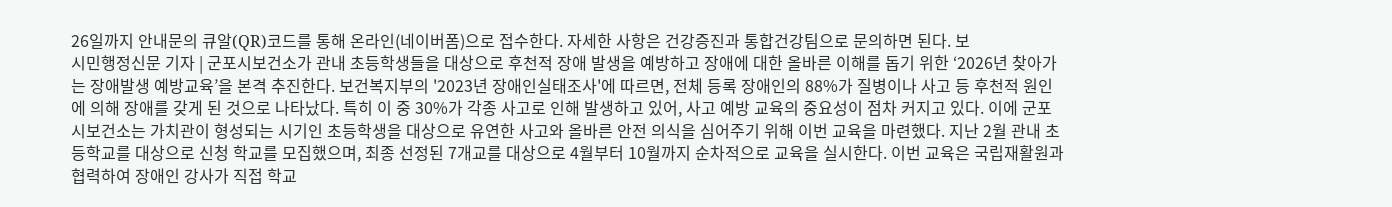26일까지 안내문의 큐알(QR)코드를 통해 온라인(네이버폼)으로 접수한다. 자세한 사항은 건강증진과 통합건강팀으로 문의하면 된다. 보
시민행정신문 기자 | 군포시보건소가 관내 초등학생들을 대상으로 후천적 장애 발생을 예방하고 장애에 대한 올바른 이해를 돕기 위한 ‘2026년 찾아가는 장애발생 예방교육’을 본격 추진한다. 보건복지부의 '2023년 장애인실태조사'에 따르면, 전체 등록 장애인의 88%가 질병이나 사고 등 후천적 원인에 의해 장애를 갖게 된 것으로 나타났다. 특히 이 중 30%가 각종 사고로 인해 발생하고 있어, 사고 예방 교육의 중요성이 점차 커지고 있다. 이에 군포시보건소는 가치관이 형성되는 시기인 초등학생을 대상으로 유연한 사고와 올바른 안전 의식을 심어주기 위해 이번 교육을 마련했다. 지난 2월 관내 초등학교를 대상으로 신청 학교를 모집했으며, 최종 선정된 7개교를 대상으로 4월부터 10월까지 순차적으로 교육을 실시한다. 이번 교육은 국립재활원과 협력하여 장애인 강사가 직접 학교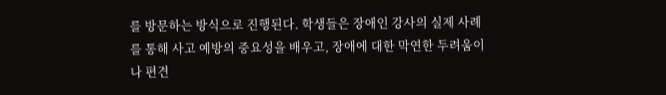를 방문하는 방식으로 진행된다. 학생들은 장애인 강사의 실제 사례를 통해 사고 예방의 중요성을 배우고, 장애에 대한 막연한 두려움이나 편견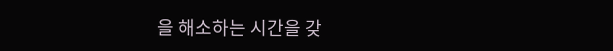을 해소하는 시간을 갖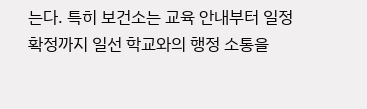는다. 특히 보건소는 교육 안내부터 일정 확정까지 일선 학교와의 행정 소통을